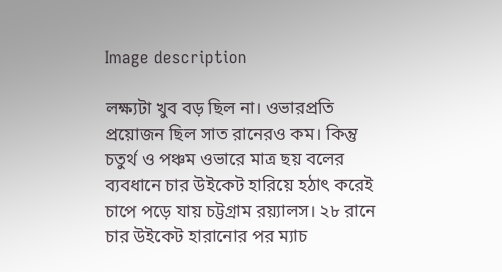Image description

লক্ষ্যটা খুব বড় ছিল না। ওভারপ্রতি প্রয়োজন ছিল সাত রানেরও কম। কিন্তু চতুর্থ ও পঞ্চম ওভারে মাত্র ছয় বলের ব্যবধানে চার উইকেট হারিয়ে হঠাৎ করেই চাপে পড়ে যায় চট্টগ্রাম রয়্যালস। ২৮ রানে চার উইকেট হারানোর পর ম্যাচ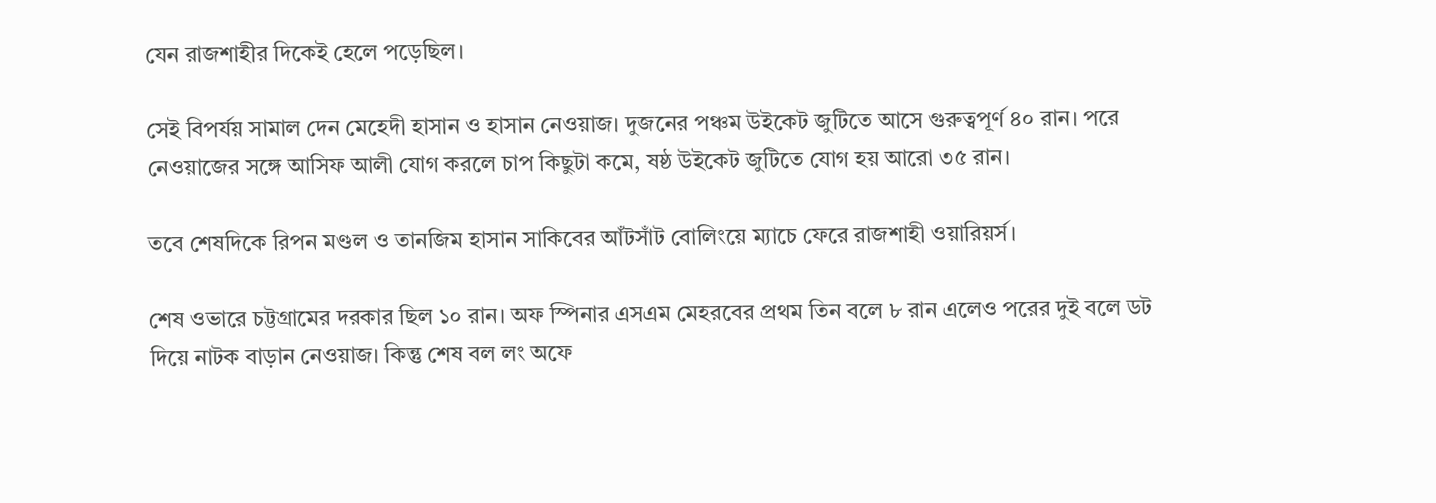যেন রাজশাহীর দিকেই হেলে পড়েছিল।

সেই বিপর্যয় সামাল দেন মেহেদী হাসান ও হাসান নেওয়াজ। দুজনের পঞ্চম উইকেট জুটিতে আসে গুরুত্বপূর্ণ ৪০ রান। পরে নেওয়াজের সঙ্গে আসিফ আলী যোগ করলে চাপ কিছুটা কমে, ষষ্ঠ উইকেট জুটিতে যোগ হয় আরো ৩৫ রান।

তবে শেষদিকে রিপন মণ্ডল ও তানজিম হাসান সাকিবের আঁটসাঁট বোলিংয়ে ম্যাচে ফেরে রাজশাহী ওয়ারিয়র্স।

শেষ ওভারে চট্টগ্রামের দরকার ছিল ১০ রান। অফ স্পিনার এসএম মেহরবের প্রথম তিন বলে ৮ রান এলেও পরের দুই বলে ডট দিয়ে নাটক বাড়ান নেওয়াজ। কিন্তু শেষ বল লং অফে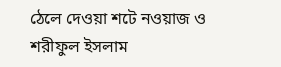ঠেলে দেওয়া শটে নওয়াজ ও শরীফুল ইসলাম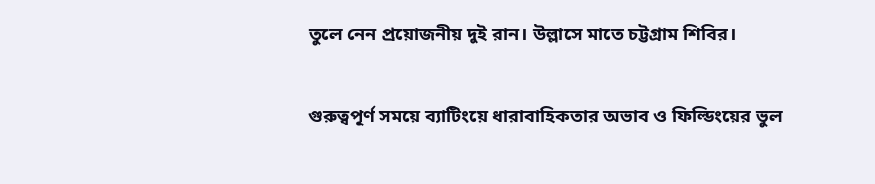তুলে নেন প্রয়োজনীয় দুই রান। উল্লাসে মাতে চট্টগ্রাম শিবির।

গুরুত্বপূর্ণ সময়ে ব্যাটিংয়ে ধারাবাহিকতার অভাব ও ফিল্ডিংয়ের ভুল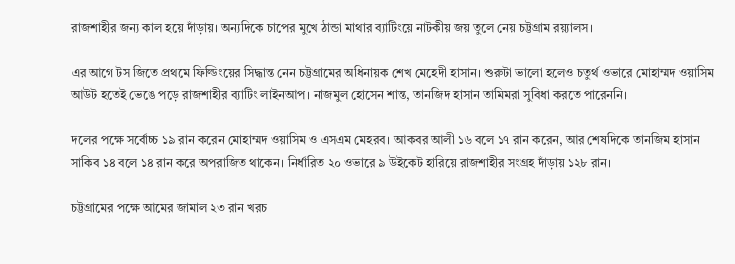রাজশাহীর জন্য কাল হয়ে দাঁড়ায়। অন্যদিকে চাপের মুখে ঠান্ডা মাথার ব্যাটিংয়ে নাটকীয় জয় তুলে নেয় চট্টগ্রাম রয়্যালস।

এর আগে টস জিতে প্রথমে ফিল্ডিংয়ের সিদ্ধান্ত নেন চট্টগ্রামের অধিনায়ক শেখ মেহেদী হাসান। শুরুটা ভালো হলেও চতুর্থ ওভারে মোহাম্মদ ওয়াসিম আউট হতেই ভেঙে পড়ে রাজশাহীর ব্যাটিং লাইনআপ। নাজমুল হোসেন শান্ত, তানজিদ হাসান তামিমরা সুবিধা করতে পারেননি।

দলের পক্ষে সর্বোচ্চ ১৯ রান করেন মোহাম্মদ ওয়াসিম ও এসএম মেহরব। আকবর আলী ১৬ বলে ১৭ রান করেন, আর শেষদিকে তানজিম হাসান সাকিব ১৪ বলে ১৪ রান করে অপরাজিত থাকেন। নির্ধারিত ২০ ওভারে ৯ উইকেট হারিয়ে রাজশাহীর সংগ্রহ দাঁড়ায় ১২৮ রান।

চট্টগ্রামের পক্ষে আমের জামাল ২৩ রান খরচ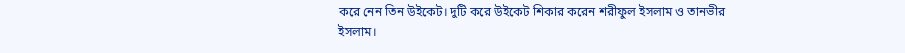করে নেন তিন উইকেট। দুটি করে উইকেট শিকার করেন শরীফুল ইসলাম ও তানভীর ইসলাম।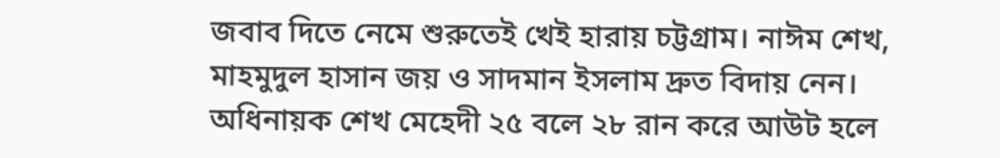জবাব দিতে নেমে শুরুতেই খেই হারায় চট্টগ্রাম। নাঈম শেখ, মাহমুদুল হাসান জয় ও সাদমান ইসলাম দ্রুত বিদায় নেন। অধিনায়ক শেখ মেহেদী ২৫ বলে ২৮ রান করে আউট হলে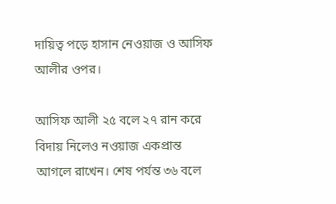দায়িত্ব পড়ে হাসান নেওয়াজ ও আসিফ আলীর ওপর।

আসিফ আলী ২৫ বলে ২৭ রান করে বিদায় নিলেও নওয়াজ একপ্রান্ত আগলে রাখেন। শেষ পর্যন্ত ৩৬ বলে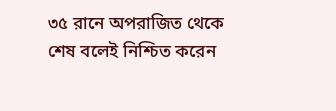৩৫ রানে অপরাজিত থেকে শেষ বলেই নিশ্চিত করেন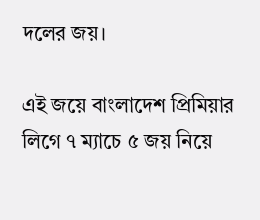দলের জয়।

এই জয়ে বাংলাদেশ প্রিমিয়ার লিগে ৭ ম্যাচে ৫ জয় নিয়ে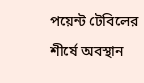পয়েন্ট টেবিলের শীর্ষে অবস্থান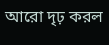আরো দৃঢ় করল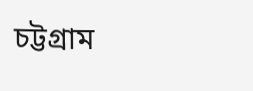চট্টগ্রাম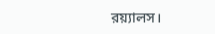রয়্যালস।